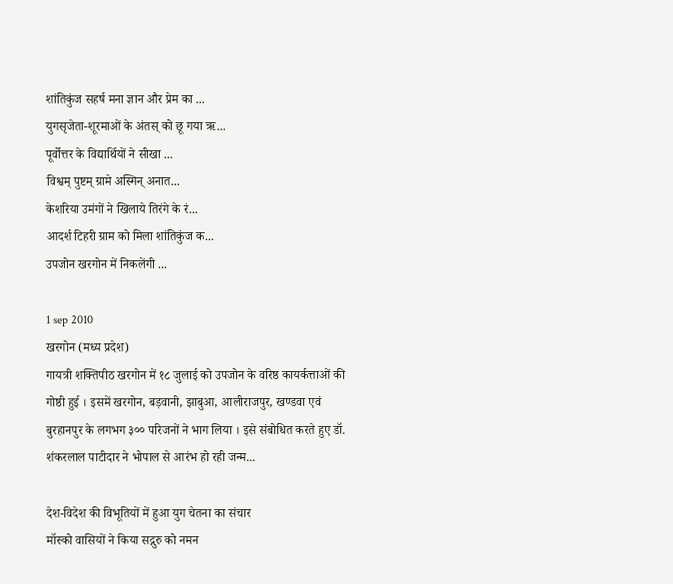शांतिकुंज सहर्ष मना ज्ञान और प्रेम का ...
युगसृजेता-शूरमाओं के अंतस् को छू गया ऋ...
पूर्वोत्तर के विद्यार्थियों ने सीखा ...
विश्वम् पुष्टम् ग्रामे अस्मिन् अनात...
केशरिया उमंगों ने खिलाये तिरंगे के रं...
आदर्श टिहरी ग्राम को मिला शांतिकुंज क...
उपजोन खरगोन में निकलेंगी ...

1 sep 2010
खरगोन (मध्य प्रदेश)
गायत्री शक्तिपीठ खरगोन में १८ जुलाई को उपजोन के वरिष्ठ कायर्कत्ताओं की गोष्ठी हुई । इसमें खरगोन, बड़वानी, झाबुआ, आलीराजपुर, खण्डवा एवं बुरहानपुर के लगभग ३०० परिजनों ने भाग लिया । इसे संबोधित करते हुए डॉ. शंकरलाल पाटीदार ने भोपाल से आरंभ हो रही जन्म...

देश-विदेश की विभूतियों में हुआ युग चेतना का संचार
मॉस्को वासियों ने किया सद्गुरु को नमन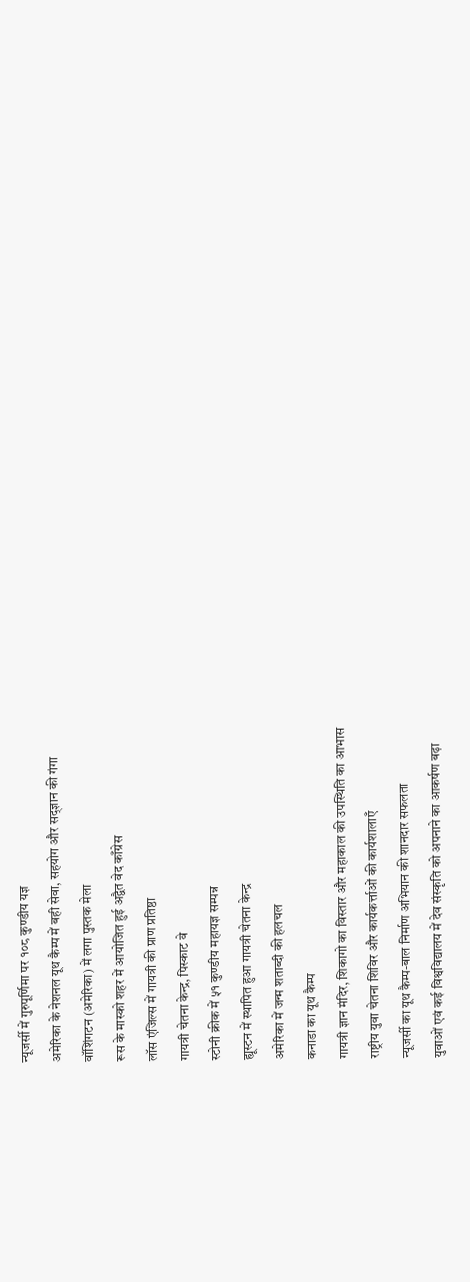न्यूजर्सी में गुरुपूर्णिमा पर १०८ कुण्डीय यज्ञ
अमेरिका के नेशनल यूथ कैम्प में बही सेवा, सहयोग और सद्ज्ञान की गंगा
वॉशिंगटन (अमेरिका) में लगा पुस्तक मेला
रूस के मास्को शहर में आयोजित हुई अद्वैत वेद काँग्रेस
लॉस एंजिल्स में गायत्री की प्राण प्रतिष्ठा
गायत्री चेतना केन्द्र, पिस्काट वे
स्टोनी क्रीक में ५१ कुण्डीय महायज्ञ सम्पन्न
ह्यूस्टन में स्थापित हुआ गायत्री चेतना केन्द्र
अमेरिका में जन्म शताब्दी की हलचल
कनाडा का यूथ कैम्प
गायत्री ज्ञान मंदिर, शिकागो का विस्तार और महाकाल की उपस्थिति का आभास
राष्ट्रीय युवा चेतना शिविर और कार्यकर्त्ताओं की कार्यशालाएँ
न्यूजर्सी का यूथ कैम्प-बाल निर्माण अभियान की शानदार सफलता
युवाओं एवं कई विश्वविद्यालय में देव संस्कृति को अपनाने का आकर्षण बढ़ा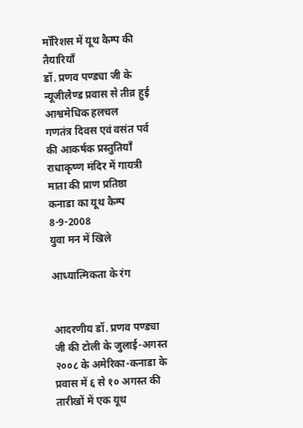मॉरिशस में यूथ कैम्प की तैयारियाँ
डॉ. प्रणव पण्ड्या जी के न्यूजीलैण्ड प्रवास से तीव्र हुई आश्वमेधिक हलचल
गणतंत्र दिवस एवं वसंत पर्व की आकर्षक प्रस्तुतियाँ
राधाकृष्ण मंदिर में गायत्री माता की प्राण प्रतिष्ठा
कनाडा का यूथ कैम्प
8-9-2008
युवा मन में खिले

आध्यात्मिकता के रंग


आदरणीय डॉ. प्रणव पण्ड्या जी की टोली के जुलाई-अगस्त २००८ के अमेरिका-कनाडा के प्रवास में ६ से १० अगस्त की तारीखों में एक यूथ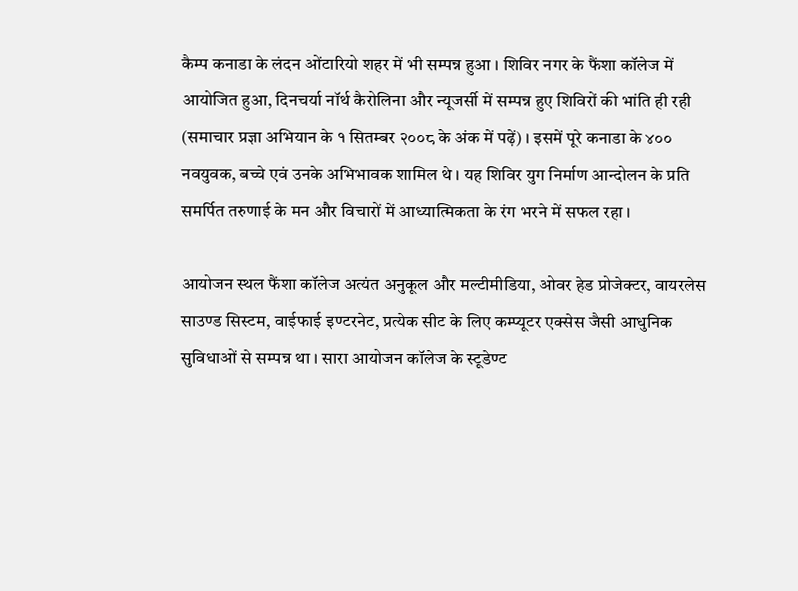कैम्प कनाडा के लंदन ओंटारियो शहर में भी सम्पन्न हुआ । शिविर नगर के फैंशा कॉलेज में आयोजित हुआ, दिनचर्या नॉर्थ कैरोलिना और न्यूजर्सी में सम्पन्न हुए शिविरों की भांति ही रही (समाचार प्रज्ञा अभियान के १ सितम्बर २००८ के अंक में पढ़ें) । इसमें पूरे कनाडा के ४०० नवयुवक, बच्चे एवं उनके अभिभावक शामिल थे । यह शिविर युग निर्माण आन्दोलन के प्रति समर्पित तरुणाई के मन और विचारों में आध्यात्मिकता के रंग भरने में सफल रहा ।

आयोजन स्थल फैंशा कॉलेज अत्यंत अनुकूल और मल्टीमीडिया, ओवर हेड प्रोजेक्टर, वायरलेस साउण्ड सिस्टम, वाईफाई इण्टरनेट, प्रत्येक सीट के लिए कम्प्यूटर एक्सेस जैसी आधुनिक सुविधाओं से सम्पन्न था । सारा आयोजन कॉलेज के स्टूडेण्ट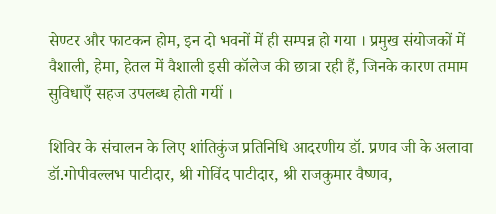सेण्टर और फाटकन होम, इन दो भवनों में ही सम्पन्न हो गया । प्रमुख संयोजकों में वैशाली, हेमा, हेतल में वैशाली इसी कॉलेज की छात्रा रही हैं, जिनके कारण तमाम सुविधाएँ सहज उपलब्ध होती गयीं ।

शिविर के संचालन के लिए शांतिकुंज प्रतिनिधि आदरणीय डॉ. प्रणव जी के अलावा डॉ.गोपीवल्लभ पाटीदार, श्री गोविंद पाटीदार, श्री राजकुमार वैष्णव,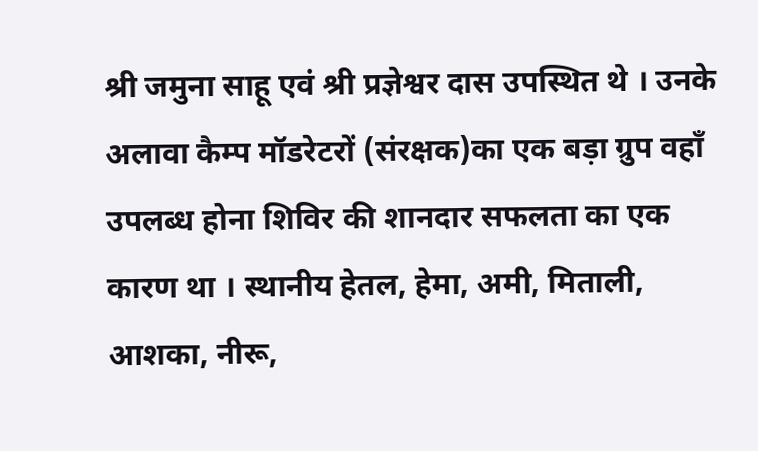श्री जमुना साहू एवं श्री प्रज्ञेश्वर दास उपस्थित थे । उनके अलावा कैम्प मॉडरेटरों (संरक्षक)का एक बड़ा ग्रुप वहाँ उपलब्ध होना शिविर की शानदार सफलता का एक कारण था । स्थानीय हेतल, हेमा, अमी, मिताली, आशका, नीरू,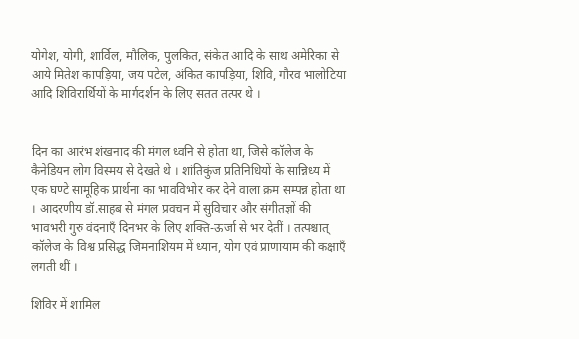योगेश, योगी, शार्विल, मौलिक, पुलकित, संकेत आदि के साथ अमेरिका से आये मितेश कापड़िया, जय पटेल, अंकित कापड़िया, शिवि, गौरव भालोटिया आदि शिविरार्थियों के मार्गदर्शन के लिए सतत तत्पर थे ।


दिन का आरंभ शंखनाद की मंगल ध्वनि से होता था, जिसे कॉलेज के कैनेडियन लोग विस्मय से देखते थे । शांतिकुंज प्रतिनिधियों के सान्निध्य में एक घण्टे सामूहिक प्रार्थना का भावविभोर कर देने वाला क्रम सम्पन्न होता था । आदरणीय डॉ.साहब से मंगल प्रवचन में सुविचार और संगीतज्ञों की भावभरी गुरु वंदनाएँ दिनभर के लिए शक्ति-ऊर्जा से भर देतीं । तत्पश्चात् कॉलेज के विश्व प्रसिद्ध जिमनाशियम में ध्यान, योग एवं प्राणायाम की कक्षाएँ लगती थीं ।

शिविर में शामिल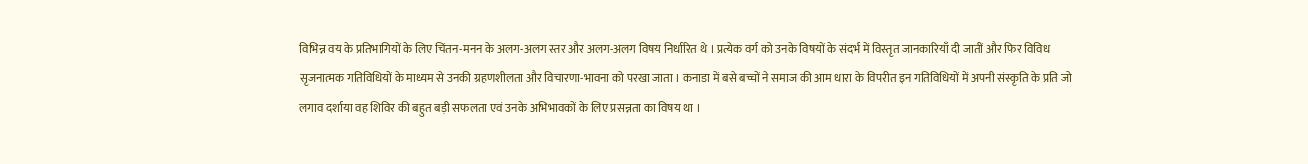विभिन्न वय के प्रतिभागियों के लिए चिंतन-मनन के अलग-अलग स्तर और अलग-अलग विषय निर्धारित थे । प्रत्येक वर्ग को उनके विषयों के संदर्भ में विस्तृत जानकारियाँ दी जातीं और फिर विविध सृजनात्मक गतिविधियों के माध्यम से उनकी ग्रहणशीलता और विचारणा-भावना को परखा जाता । कनाडा में बसे बच्चों ने समाज की आम धारा के विपरीत इन गतिविधियों में अपनी संस्कृति के प्रति जो लगाव दर्शाया वह शिविर की बहुत बड़ी सफलता एवं उनके अभिभावकों के लिए प्रसन्नता का विषय था ।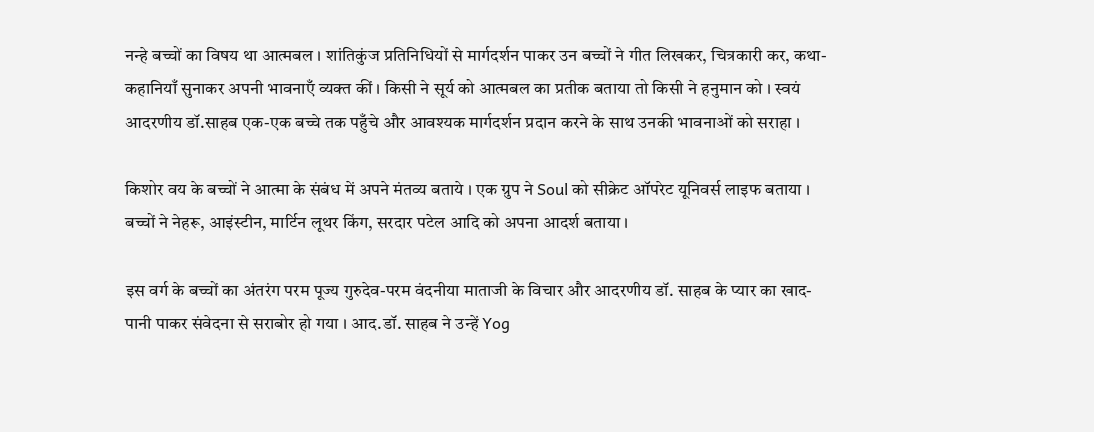नन्हे बच्चों का विषय था आत्मबल । शांतिकुंज प्रतिनिधियों से मार्गदर्शन पाकर उन बच्चों ने गीत लिखकर, चित्रकारी कर, कथा-कहानियाँ सुनाकर अपनी भावनाएँ व्यक्त कीं । किसी ने सूर्य को आत्मबल का प्रतीक बताया तो किसी ने हनुमान को । स्वयं आदरणीय डॉ.साहब एक-एक बच्चे तक पहुँचे और आवश्यक मार्गदर्शन प्रदान करने के साथ उनकी भावनाओं को सराहा ।

किशोर वय के बच्चों ने आत्मा के संबंध में अपने मंतव्य बताये । एक ग्रुप ने Soul को सीक्रेट ऑपरेट यूनिवर्स लाइफ बताया । बच्चों ने नेहरू, आइंस्टीन, मार्टिन लूथर किंग, सरदार पटेल आदि को अपना आदर्श बताया ।

इस वर्ग के बच्चों का अंतरंग परम पूज्य गुरुदेव-परम वंदनीया माताजी के विचार और आदरणीय डॉ. साहब के प्यार का खाद-पानी पाकर संवेदना से सराबोर हो गया । आद.डॉ. साहब ने उन्हें Yog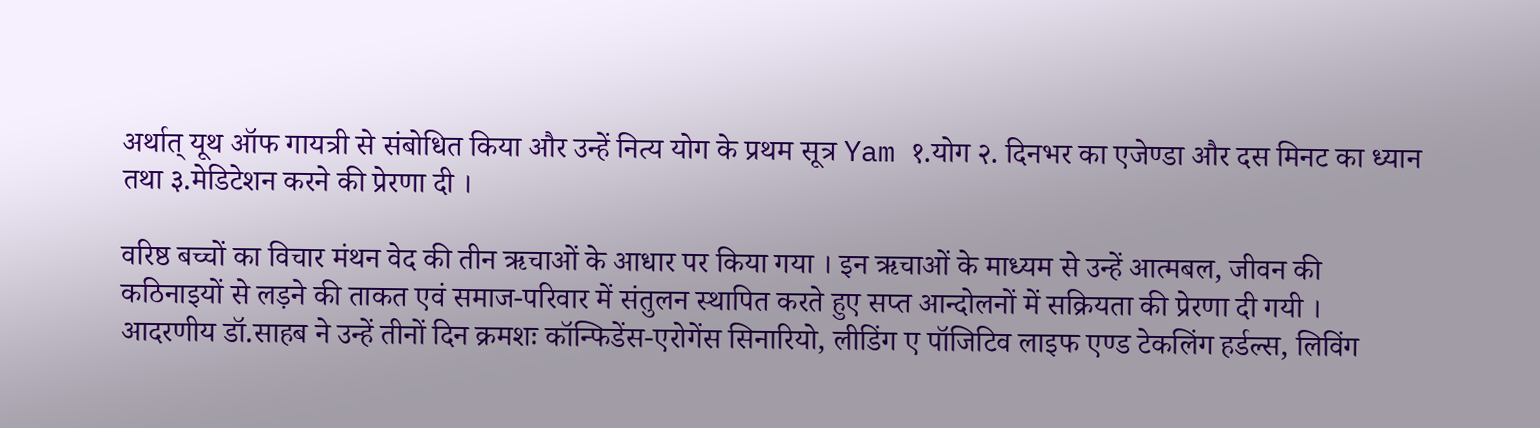अर्थात् यूथ ऑफ गायत्री से संबोधित किया और उन्हें नित्य योग के प्रथम सूत्र Yam १.योग २. दिनभर का एजेण्डा और दस मिनट का ध्यान तथा ३.मेडिटेशन करने की प्रेरणा दी ।

वरिष्ठ बच्चों का विचार मंथन वेद की तीन ऋचाओं के आधार पर किया गया । इन ऋचाओं के माध्यम से उन्हें आत्मबल, जीवन की कठिनाइयों से लड़ने की ताकत एवं समाज-परिवार में संतुलन स्थापित करते हुए सप्त आन्दोलनों में सक्रियता की प्रेरणा दी गयी । आदरणीय डॉ.साहब ने उन्हें तीनों दिन क्रमशः कॉन्फिडेंस-एरोगेंस सिनारियो, लीडिंग ए पॉजिटिव लाइफ एण्ड टेकलिंग हर्डल्स, लिविंग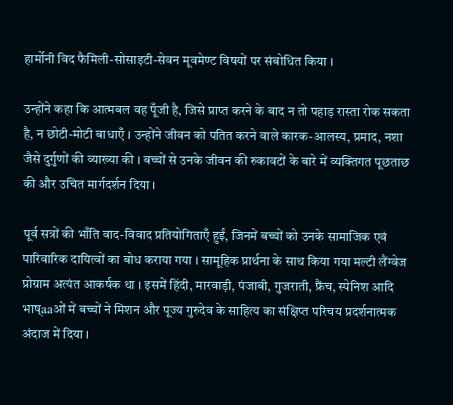हार्मोनी विद फैमिली-सोसाइटी-सेवन मूवमेण्ट विषयों पर संबोधित किया ।

उन्होंने कहा कि आत्मबल वह पूँजी है, जिसे प्राप्त करने के बाद न तो पहाड़ रास्ता रोक सकता है, न छोटी-मोटी बाधाएँ । उन्होंने जीवन को पतित करने वाले कारक-आलस्य, प्रमाद, नशा जैसे दुर्गुणों की व्याख्या की । बच्चों से उनके जीवन की रुकावटों के बारे में व्यक्तिगत पूछताछ की और उचित मार्गदर्शन दिया ।

पूर्व सत्रों की भाँति वाद-विवाद प्रतियोगिताएँ हुईं, जिनमें बच्चों को उनके सामाजिक एवं पारिवारिक दायित्वों का बोध कराया गया । सामूहिक प्रार्थना के साथ किया गया मल्टी लैंग्वेज प्रोग्राम अत्यंत आकर्षक था । इसमें हिंदी, मारवाड़ी, पंजाबी, गुजराती, फ्रैंच, स्पेनिश आदि भाष्aaओं में बच्चों ने मिशन और पूज्य गुरुदेव के साहित्य का संक्षिप्त परिचय प्रदर्शनात्मक अंदाज में दिया ।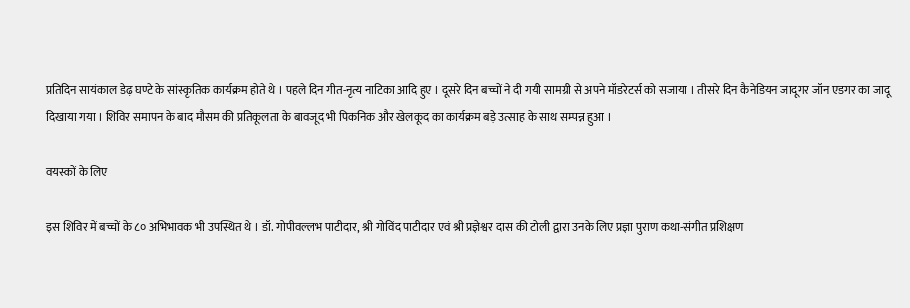प्रतिदिन सायंकाल डेढ़ घण्टे के सांस्कृतिक कार्यक्रम होते थे । पहले दिन गीत-नृत्य नाटिका आदि हुए । दूसरे दिन बच्चों ने दी गयी सामग्री से अपने मॉडरेटर्स को सजाया । तीसरे दिन कैनेडियन जादूगर जॉन एडगर का जादू दिखाया गया । शिविर समापन के बाद मौसम की प्रतिकूलता के बावजूद भी पिकनिक और खेलकूद का कार्यक्रम बड़े उत्साह के साथ सम्पन्न हुआ ।

वयस्कों के लिए

इस शिविर में बच्चों के ८० अभिभावक भी उपस्थित थे । डॉ. गोपीवल्लभ पाटीदार, श्री गोविंद पाटीदार एवं श्री प्रज्ञेश्वर दास की टोली द्वारा उनके लिए प्रज्ञा पुराण कथा-संगीत प्रशिक्षण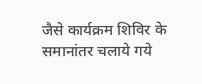जैसे कार्यक्रम शिविर के समानांतर चलाये गये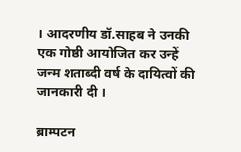। आदरणीय डॉ.साहब ने उनकी एक गोष्ठी आयोजित कर उन्हें जन्म शताब्दी वर्ष के दायित्वों की जानकारी दी ।

ब्राम्पटन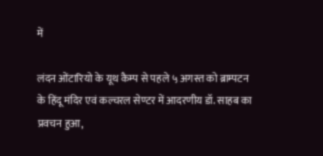में

लंदन ओंटारियो के यूथ कैम्प से पहले ५ अगस्त को ब्राम्पटन के हिंदू मंदिर एवं कल्चरल सेण्टर में आदरणीय डॉ. साहब का प्रवचन हुआ,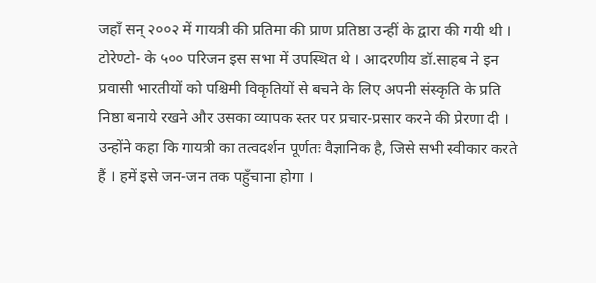जहाँ सन् २००२ में गायत्री की प्रतिमा की प्राण प्रतिष्ठा उन्हीं के द्वारा की गयी थी । टोरेण्टो- के ५०० परिजन इस सभा में उपस्थित थे । आदरणीय डॉ.साहब ने इन प्रवासी भारतीयों को पश्चिमी विकृतियों से बचने के लिए अपनी संस्कृति के प्रति निष्ठा बनाये रखने और उसका व्यापक स्तर पर प्रचार-प्रसार करने की प्रेरणा दी । उन्होंने कहा कि गायत्री का तत्वदर्शन पूर्णतः वैज्ञानिक है, जिसे सभी स्वीकार करते हैं । हमें इसे जन-जन तक पहुँचाना होगा ।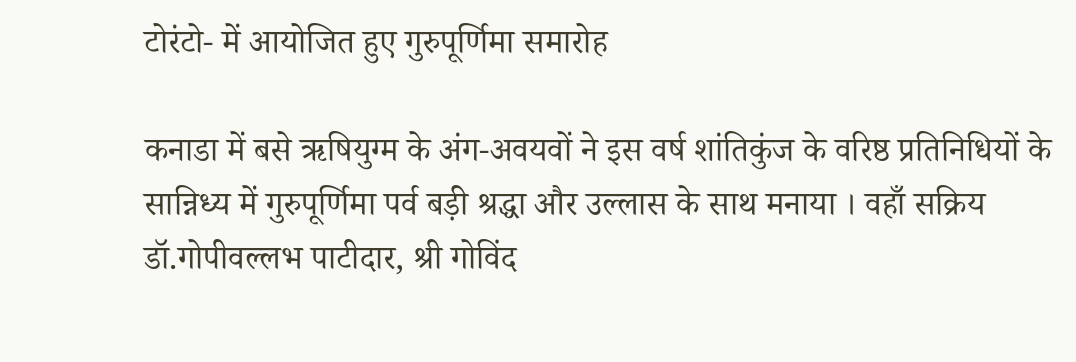टोरंटो- में आयोजित हुए गुरुपूर्णिमा समारोह

कनाडा में बसे ऋषियुग्म के अंग-अवयवों ने इस वर्ष शांतिकुंज के वरिष्ठ प्रतिनिधियों के सान्निध्य में गुरुपूर्णिमा पर्व बड़ी श्रद्धा और उल्लास के साथ मनाया । वहाँ सक्रिय डॉ.गोपीवल्लभ पाटीदार, श्री गोविंद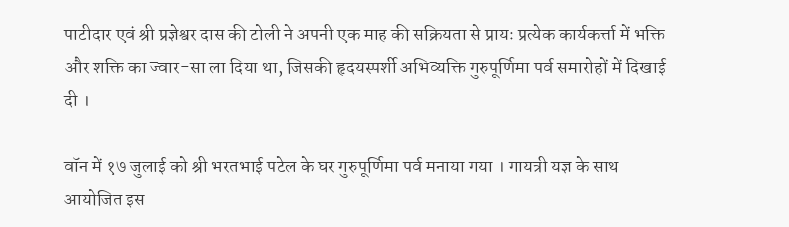पाटीदार एवं श्री प्रज्ञेश्वर दास की टोली ने अपनी एक माह की सक्रियता से प्रायः प्रत्येक कार्यकर्त्ता में भक्ति और शक्ति का ज्वार-सा ला दिया था, जिसकी हृदयस्पर्शी अभिव्यक्ति गुरुपूर्णिमा पर्व समारोहों में दिखाई दी ।

वॉन में १७ जुलाई को श्री भरतभाई पटेल के घर गुरुपूर्णिमा पर्व मनाया गया । गायत्री यज्ञ के साथ आयोजित इस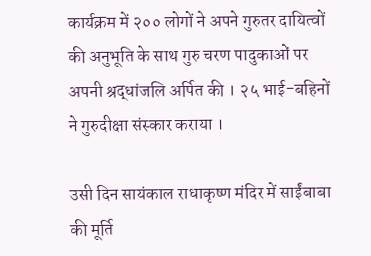कार्यक्रम में २०० लोगों ने अपने गुरुतर दायित्वों की अनुभूति के साथ गुरु चरण पादुकाओं पर अपनी श्रद्धांजलि अर्पित की । २५ भाई-बहिनों ने गुरुदीक्षा संस्कार कराया ।

उसी दिन सायंकाल राधाकृष्ण मंदिर में साईंबाबा की मूर्ति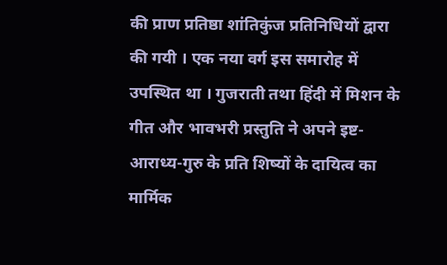की प्राण प्रतिष्ठा शांतिकुंज प्रतिनिधियों द्वारा की गयी । एक नया वर्ग इस समारोह में उपस्थित था । गुजराती तथा हिंदी में मिशन के गीत और भावभरी प्रस्तुति ने अपने इष्ट-आराध्य-गुरु के प्रति शिष्यों के दायित्व का मार्मिक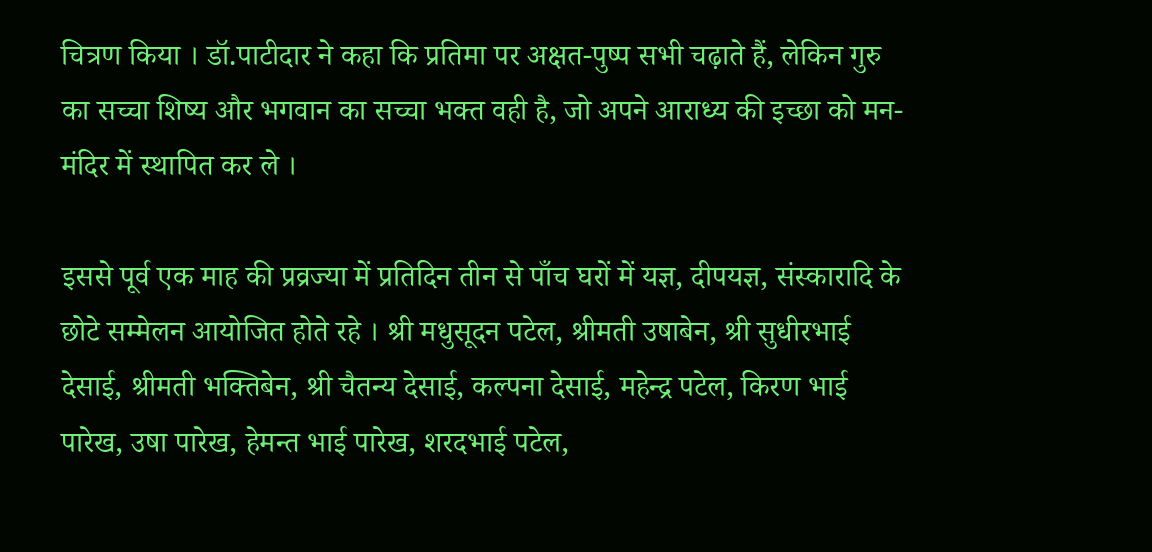चित्रण किया । डॉ.पाटीदार ने कहा कि प्रतिमा पर अक्षत-पुष्प सभी चढ़ाते हैं, लेकिन गुरु का सच्चा शिष्य और भगवान का सच्चा भक्त वही है, जो अपने आराध्य की इच्छा को मन-मंदिर में स्थापित कर ले ।

इससे पूर्व एक माह की प्रव्रज्या में प्रतिदिन तीन से पाँच घरों में यज्ञ, दीपयज्ञ, संस्कारादि के छोटे सम्मेलन आयोजित होते रहे । श्री मधुसूदन पटेल, श्रीमती उषाबेन, श्री सुधीरभाई देसाई, श्रीमती भक्तिबेन, श्री चैतन्य देसाई, कल्पना देसाई, महेन्द्र पटेल, किरण भाई पारेख, उषा पारेख, हेमन्त भाई पारेख, शरदभाई पटेल,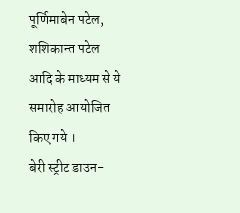पूर्णिमाबेन पटेल, शशिकान्त पटेल आदि के माध्यम से ये समारोह आयोजित किए गये ।
बेरी स्ट्रीट डाउन-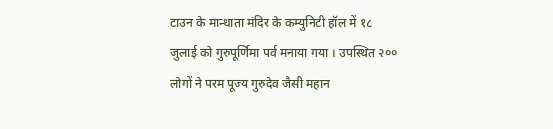टाउन के मान्धाता मंदिर के कम्युनिटी हॉल में १८ जुलाई को गुरुपूर्णिमा पर्व मनाया गया । उपस्थित २०० लोगों ने परम पूज्य गुरुदेव जैसी महान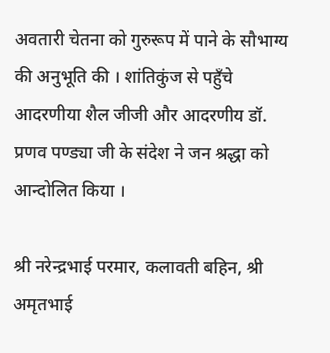अवतारी चेतना को गुरुरूप में पाने के सौभाग्य की अनुभूति की । शांतिकुंज से पहुँचे आदरणीया शैल जीजी और आदरणीय डॉ. प्रणव पण्ड्या जी के संदेश ने जन श्रद्धा को आन्दोलित किया ।

श्री नरेन्द्रभाई परमार, कलावती बहिन, श्री अमृतभाई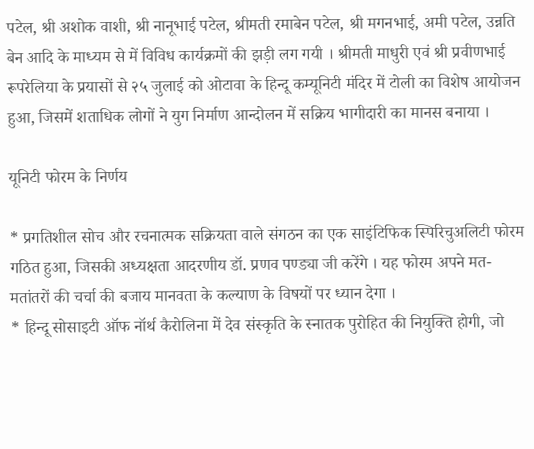पटेल, श्री अशोक वाशी, श्री नानूभाई पटेल, श्रीमती रमाबेन पटेल, श्री मगनभाई, अमी पटेल, उन्नति बेन आदि के माध्यम से में विविध कार्यक्रमों की झड़ी लग गयी । श्रीमती माधुरी एवं श्री प्रवीणभाई रूपरेलिया के प्रयासों से २५ जुलाई को ओटावा के हिन्दू कम्यूनिटी मंदिर में टोली का विशेष आयोजन हुआ, जिसमें शताधिक लोगों ने युग निर्माण आन्दोलन में सक्रिय भागीदारी का मानस बनाया ।

यूनिटी फोरम के निर्णय

* प्रगतिशील सोच और रचनात्मक सक्रियता वाले संगठन का एक साइंटिफिक स्पिरिचुअलिटी फोरम गठित हुआ, जिसकी अध्यक्षता आदरणीय डॉ. प्रणव पण्ड्या जी करेंगे । यह फोरम अपने मत-मतांतरों की चर्चा की बजाय मानवता के कल्याण के विषयों पर ध्यान देगा ।
* हिन्दू सोसाइटी ऑफ नॉर्थ कैरोलिना में देव संस्कृति के स्नातक पुरोहित की नियुक्ति होगी, जो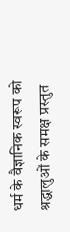धर्म के वैज्ञानिक स्वरूप को श्रद्धालुओं के समक्ष प्रस्तुत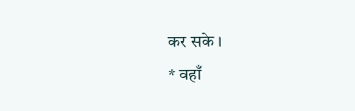कर सके ।
* वहाँ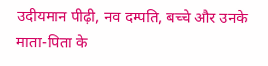उदीयमान पीढ़ी, नव दम्पति, बच्चे और उनके माता-पिता के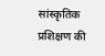सांस्कृतिक प्रशिक्षण की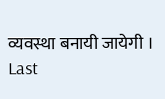व्यवस्था बनायी जायेगी ।
Last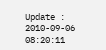Update : 2010-09-06 08:20:11